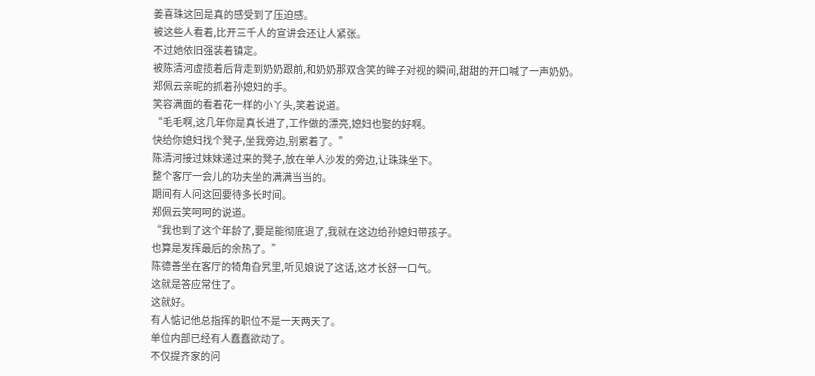姜喜珠这回是真的感受到了压迫感。
被这些人看着,比开三千人的宣讲会还让人紧张。
不过她依旧强装着镇定。
被陈清河虚揽着后背走到奶奶跟前,和奶奶那双含笑的眸子对视的瞬间,甜甜的开口喊了一声奶奶。
郑佩云亲昵的抓着孙媳妇的手。
笑容满面的看着花一样的小丫头,笑着说道。
“毛毛啊,这几年你是真长进了,工作做的漂亮,媳妇也娶的好啊。
快给你媳妇找个凳子,坐我旁边,别累着了。”
陈清河接过妹妹递过来的凳子,放在单人沙发的旁边,让珠珠坐下。
整个客厅一会儿的功夫坐的满满当当的。
期间有人问这回要待多长时间。
郑佩云笑呵呵的说道。
“我也到了这个年龄了,要是能彻底退了,我就在这边给孙媳妇带孩子。
也算是发挥最后的余热了。”
陈德善坐在客厅的犄角旮旯里,听见娘说了这话,这才长舒一口气。
这就是答应常住了。
这就好。
有人惦记他总指挥的职位不是一天两天了。
单位内部已经有人蠢蠢欲动了。
不仅提齐家的问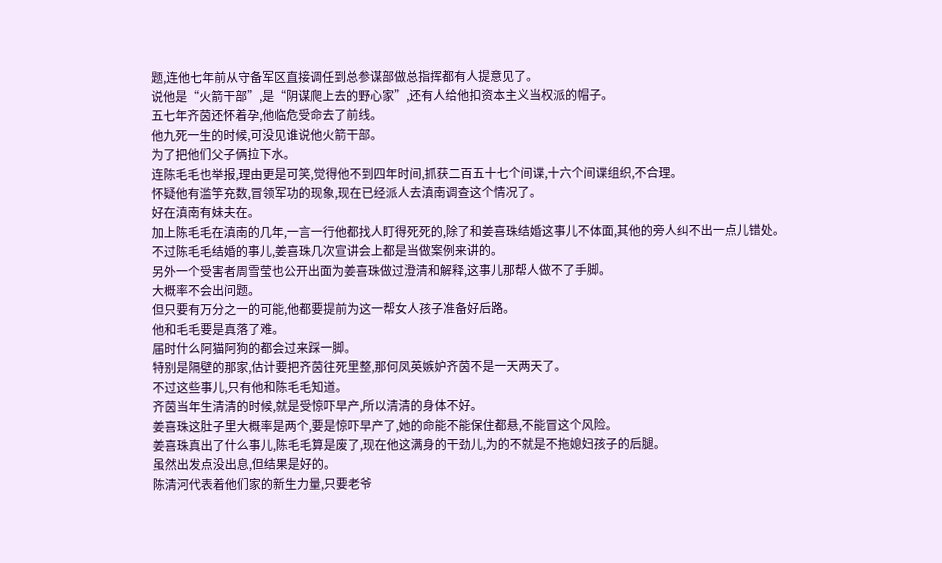题,连他七年前从守备军区直接调任到总参谋部做总指挥都有人提意见了。
说他是“火箭干部”,是“阴谋爬上去的野心家”,还有人给他扣资本主义当权派的帽子。
五七年齐茵还怀着孕,他临危受命去了前线。
他九死一生的时候,可没见谁说他火箭干部。
为了把他们父子俩拉下水。
连陈毛毛也举报,理由更是可笑,觉得他不到四年时间,抓获二百五十七个间谍,十六个间谍组织,不合理。
怀疑他有滥竽充数,冒领军功的现象,现在已经派人去滇南调查这个情况了。
好在滇南有妹夫在。
加上陈毛毛在滇南的几年,一言一行他都找人盯得死死的,除了和姜喜珠结婚这事儿不体面,其他的旁人纠不出一点儿错处。
不过陈毛毛结婚的事儿,姜喜珠几次宣讲会上都是当做案例来讲的。
另外一个受害者周雪莹也公开出面为姜喜珠做过澄清和解释,这事儿那帮人做不了手脚。
大概率不会出问题。
但只要有万分之一的可能,他都要提前为这一帮女人孩子准备好后路。
他和毛毛要是真落了难。
届时什么阿猫阿狗的都会过来踩一脚。
特别是隔壁的那家,估计要把齐茵往死里整,那何凤英嫉妒齐茵不是一天两天了。
不过这些事儿,只有他和陈毛毛知道。
齐茵当年生清清的时候,就是受惊吓早产,所以清清的身体不好。
姜喜珠这肚子里大概率是两个,要是惊吓早产了,她的命能不能保住都悬,不能冒这个风险。
姜喜珠真出了什么事儿,陈毛毛算是废了,现在他这满身的干劲儿,为的不就是不拖媳妇孩子的后腿。
虽然出发点没出息,但结果是好的。
陈清河代表着他们家的新生力量,只要老爷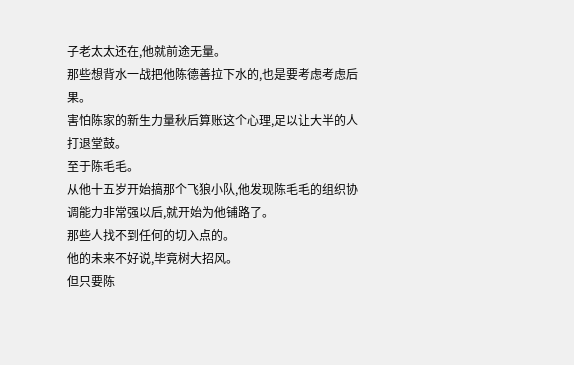子老太太还在,他就前途无量。
那些想背水一战把他陈德善拉下水的,也是要考虑考虑后果。
害怕陈家的新生力量秋后算账这个心理,足以让大半的人打退堂鼓。
至于陈毛毛。
从他十五岁开始搞那个飞狼小队,他发现陈毛毛的组织协调能力非常强以后,就开始为他铺路了。
那些人找不到任何的切入点的。
他的未来不好说,毕竟树大招风。
但只要陈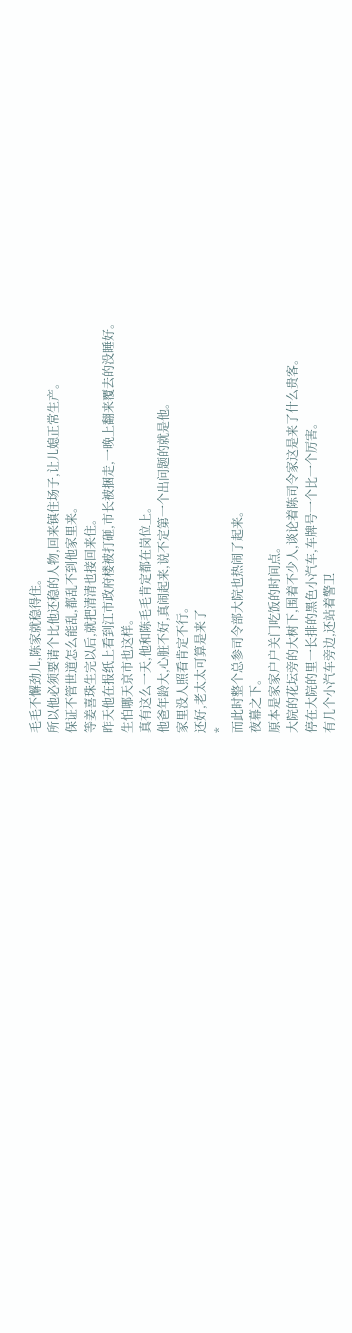毛毛不懈劲儿,陈家就稳得住。
所以他必须要请个比他还稳的人物,回来镇住场子,让儿媳正常生产。
保证不管世道怎么能乱,都乱不到他家里来。
等姜喜珠生完以后,就把清清也接回来住。
昨天他在报纸上看到江市政府楼被打砸,市长被捆走,一晚上翻来覆去的没睡好。
生怕哪天京市也这样。
真有这么一天,他和陈毛毛肯定都在岗位上。
他爸年龄大,心脏不好,真闹起来,说不定第一个出问题的就是他。
家里没人照看肯定不行。
还好,老太太可算是来了
*
而此时整个总参司令部大院也热闹了起来。
夜幕之下。
原本是家家户户关门吃饭的时间点。
大院的花坛旁的大树下,围着不少人,谈论着陈司令家这是来了什么贵客。
停在大院的里一长排的黑色小汽车,车牌号一个比一个厉害。
有几个小汽车旁边,还站着警卫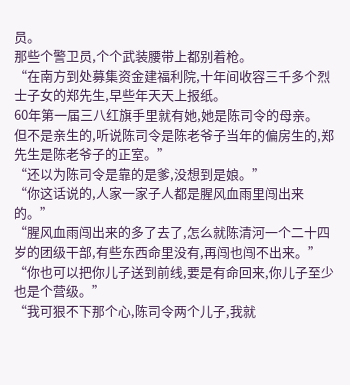员。
那些个警卫员,个个武装腰带上都别着枪。
“在南方到处募集资金建福利院,十年间收容三千多个烈士子女的郑先生,早些年天天上报纸。
60年第一届三八红旗手里就有她,她是陈司令的母亲。
但不是亲生的,听说陈司令是陈老爷子当年的偏房生的,郑先生是陈老爷子的正室。”
“还以为陈司令是靠的是爹,没想到是娘。”
“你这话说的,人家一家子人都是腥风血雨里闯出来的。”
“腥风血雨闯出来的多了去了,怎么就陈清河一个二十四岁的团级干部,有些东西命里没有,再闯也闯不出来。”
“你也可以把你儿子送到前线,要是有命回来,你儿子至少也是个营级。”
“我可狠不下那个心,陈司令两个儿子,我就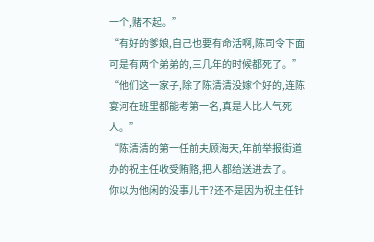一个,赌不起。”
“有好的爹娘,自己也要有命活啊,陈司令下面可是有两个弟弟的,三几年的时候都死了。”
“他们这一家子,除了陈清清没嫁个好的,连陈宴河在班里都能考第一名,真是人比人气死人。”
“陈清清的第一任前夫顾海天,年前举报街道办的祝主任收受贿赂,把人都给送进去了。
你以为他闲的没事儿干?还不是因为祝主任针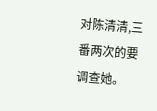对陈清清,三番两次的要调查她。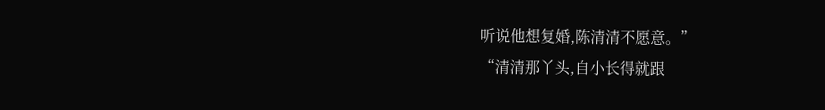听说他想复婚,陈清清不愿意。”
“清清那丫头,自小长得就跟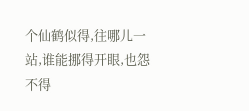个仙鹤似得,往哪儿一站,谁能挪得开眼,也怨不得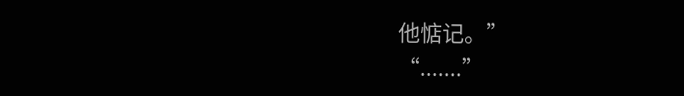他惦记。”
“.......”